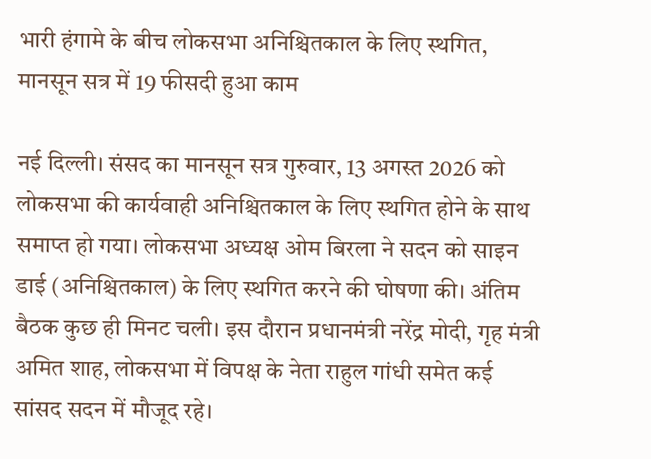भारी हंगामे के बीच लोकसभा अनिश्चितकाल के लिए स्थगित, मानसून सत्र में 19 फीसदी हुआ काम

नई दिल्ली। संसद का मानसून सत्र गुरुवार, 13 अगस्त 2026 को लोकसभा की कार्यवाही अनिश्चितकाल के लिए स्थगित होने के साथ समाप्त हो गया। लोकसभा अध्यक्ष ओम बिरला ने सदन को साइन डाई (अनिश्चितकाल) के लिए स्थगित करने की घोषणा की। अंतिम बैठक कुछ ही मिनट चली। इस दौरान प्रधानमंत्री नरेंद्र मोदी, गृह मंत्री अमित शाह, लोकसभा में विपक्ष के नेता राहुल गांधी समेत कई सांसद सदन में मौजूद रहे।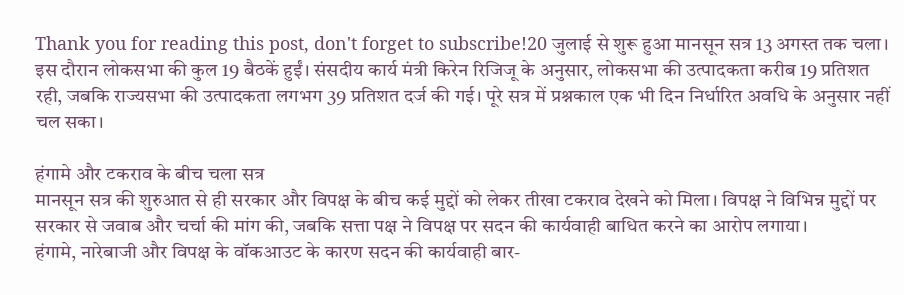Thank you for reading this post, don't forget to subscribe!20 जुलाई से शुरू हुआ मानसून सत्र 13 अगस्त तक चला। इस दौरान लोकसभा की कुल 19 बैठकें हुईं। संसदीय कार्य मंत्री किरेन रिजिजू के अनुसार, लोकसभा की उत्पादकता करीब 19 प्रतिशत रही, जबकि राज्यसभा की उत्पादकता लगभग 39 प्रतिशत दर्ज की गई। पूरे सत्र में प्रश्नकाल एक भी दिन निर्धारित अवधि के अनुसार नहीं चल सका।

हंगामे और टकराव के बीच चला सत्र
मानसून सत्र की शुरुआत से ही सरकार और विपक्ष के बीच कई मुद्दों को लेकर तीखा टकराव देखने को मिला। विपक्ष ने विभिन्न मुद्दों पर सरकार से जवाब और चर्चा की मांग की, जबकि सत्ता पक्ष ने विपक्ष पर सदन की कार्यवाही बाधित करने का आरोप लगाया।
हंगामे, नारेबाजी और विपक्ष के वॉकआउट के कारण सदन की कार्यवाही बार-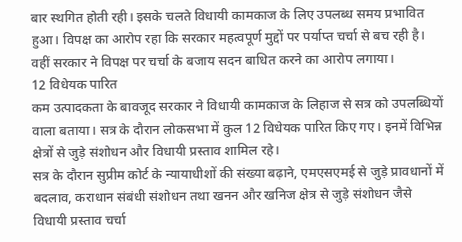बार स्थगित होती रही। इसके चलते विधायी कामकाज के लिए उपलब्ध समय प्रभावित हुआ। विपक्ष का आरोप रहा कि सरकार महत्वपूर्ण मुद्दों पर पर्याप्त चर्चा से बच रही है। वहीं सरकार ने विपक्ष पर चर्चा के बजाय सदन बाधित करने का आरोप लगाया।
12 विधेयक पारित
कम उत्पादकता के बावजूद सरकार ने विधायी कामकाज के लिहाज से सत्र को उपलब्धियों वाला बताया। सत्र के दौरान लोकसभा में कुल 12 विधेयक पारित किए गए। इनमें विभिन्न क्षेत्रों से जुड़े संशोधन और विधायी प्रस्ताव शामिल रहे।
सत्र के दौरान सुप्रीम कोर्ट के न्यायाधीशों की संख्या बढ़ाने, एमएसएमई से जुड़े प्रावधानों में बदलाव, कराधान संबंधी संशोधन तथा खनन और खनिज क्षेत्र से जुड़े संशोधन जैसे विधायी प्रस्ताव चर्चा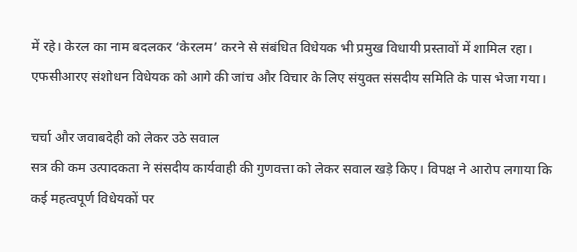में रहे। केरल का नाम बदलकर ‘केरलम’ करने से संबंधित विधेयक भी प्रमुख विधायी प्रस्तावों में शामिल रहा।
एफसीआरए संशोधन विधेयक को आगे की जांच और विचार के लिए संयुक्त संसदीय समिति के पास भेजा गया।

चर्चा और जवाबदेही को लेकर उठे सवाल
सत्र की कम उत्पादकता ने संसदीय कार्यवाही की गुणवत्ता को लेकर सवाल खड़े किए। विपक्ष ने आरोप लगाया कि कई महत्वपूर्ण विधेयकों पर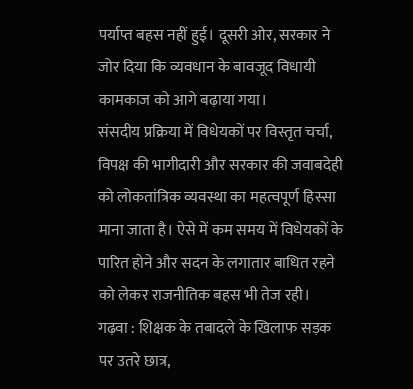पर्याप्त बहस नहीं हुई। दूसरी ओर, सरकार ने जोर दिया कि व्यवधान के बावजूद विधायी कामकाज को आगे बढ़ाया गया।
संसदीय प्रक्रिया में विधेयकों पर विस्तृत चर्चा, विपक्ष की भागीदारी और सरकार की जवाबदेही को लोकतांत्रिक व्यवस्था का महत्वपूर्ण हिस्सा माना जाता है। ऐसे में कम समय में विधेयकों के पारित होने और सदन के लगातार बाधित रहने को लेकर राजनीतिक बहस भी तेज रही।
गढ़वा : शिक्षक के तबादले के खिलाफ सड़क पर उतरे छात्र,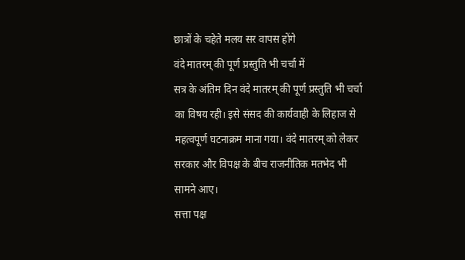छात्रों के चहेते मलय सर वापस होंगे
वंदे मातरम् की पूर्ण प्रस्तुति भी चर्चा में
सत्र के अंतिम दिन वंदे मातरम् की पूर्ण प्रस्तुति भी चर्चा का विषय रही। इसे संसद की कार्यवाही के लिहाज से महत्वपूर्ण घटनाक्रम माना गया। वंदे मातरम् को लेकर सरकार और विपक्ष के बीच राजनीतिक मतभेद भी सामने आए।
सत्ता पक्ष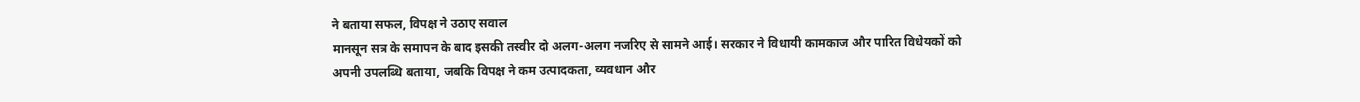ने बताया सफल, विपक्ष ने उठाए सवाल
मानसून सत्र के समापन के बाद इसकी तस्वीर दो अलग-अलग नजरिए से सामने आई। सरकार ने विधायी कामकाज और पारित विधेयकों को अपनी उपलब्धि बताया, जबकि विपक्ष ने कम उत्पादकता, व्यवधान और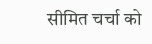सीमित चर्चा को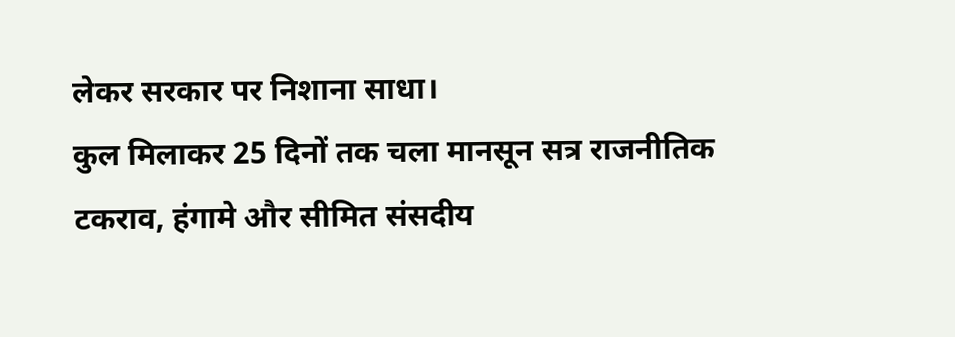लेकर सरकार पर निशाना साधा।
कुल मिलाकर 25 दिनों तक चला मानसून सत्र राजनीतिक टकराव, हंगामे और सीमित संसदीय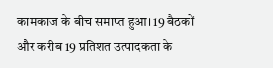कामकाज के बीच समाप्त हुआ। 19 बैठकों और करीब 19 प्रतिशत उत्पादकता के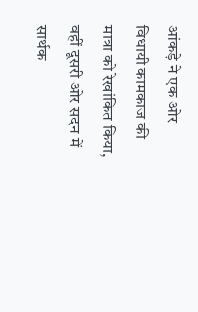आंकड़े ने एक ओर विधायी कामकाज की मात्रा को रेखांकित किया, वहीं दूसरी ओर सदन में सार्थक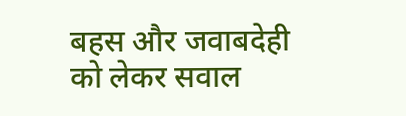बहस और जवाबदेही को लेकर सवाल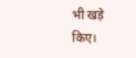भी खड़े किए।